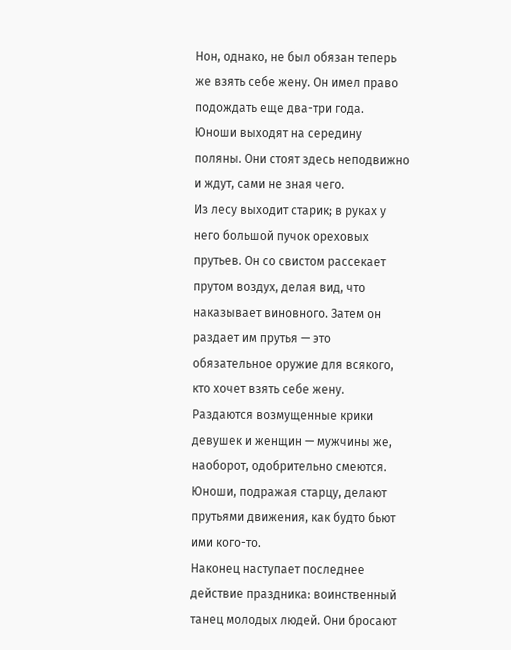Нон, однако, не был обязан теперь же взять себе жену. Он имел право подождать еще два-три года.
Юноши выходят на середину поляны. Они стоят здесь неподвижно и ждут, сами не зная чего.
Из лесу выходит старик; в руках у него большой пучок ореховых прутьев. Он со свистом рассекает прутом воздух, делая вид, что наказывает виновного. Затем он раздает им прутья — это обязательное оружие для всякого, кто хочет взять себе жену. Раздаются возмущенные крики девушек и женщин — мужчины же, наоборот, одобрительно смеются. Юноши, подражая старцу, делают прутьями движения, как будто бьют ими кого-то.
Наконец наступает последнее действие праздника: воинственный танец молодых людей. Они бросают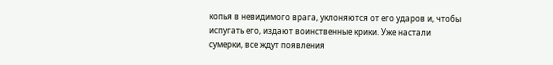копья в невидимого врага, уклоняются от его ударов и, чтобы испугать его, издают воинственные крики. Уже настали сумерки, все ждут появления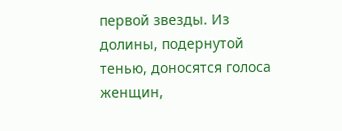первой звезды. Из долины, подернутой тенью, доносятся голоса женщин,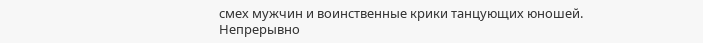смех мужчин и воинственные крики танцующих юношей. Непрерывно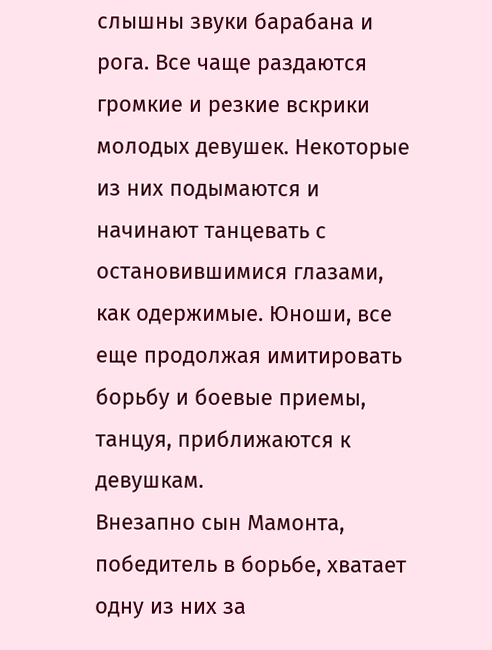слышны звуки барабана и рога. Все чаще раздаются громкие и резкие вскрики молодых девушек. Некоторые из них подымаются и начинают танцевать с остановившимися глазами, как одержимые. Юноши, все еще продолжая имитировать борьбу и боевые приемы, танцуя, приближаются к девушкам.
Внезапно сын Мамонта, победитель в борьбе, хватает одну из них за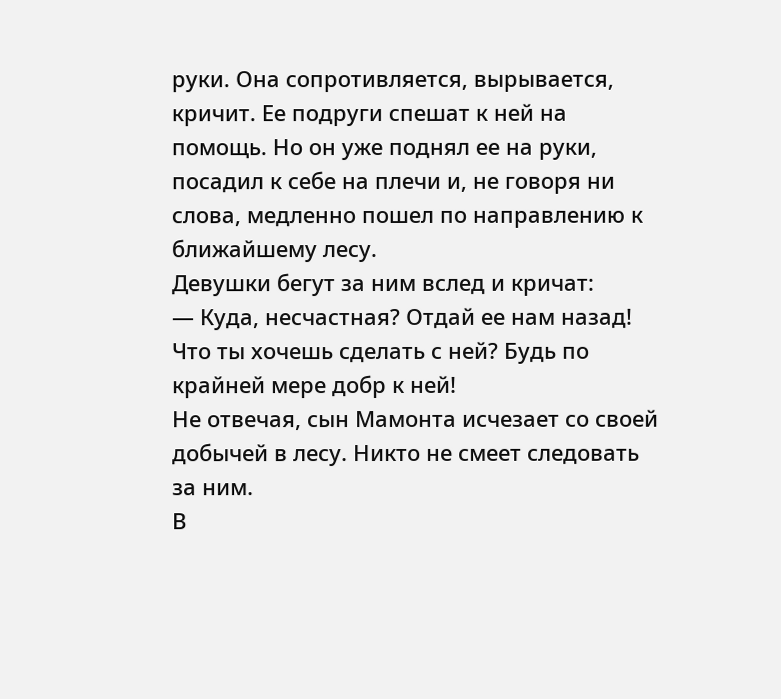руки. Она сопротивляется, вырывается, кричит. Ее подруги спешат к ней на помощь. Но он уже поднял ее на руки, посадил к себе на плечи и, не говоря ни слова, медленно пошел по направлению к ближайшему лесу.
Девушки бегут за ним вслед и кричат:
— Куда, несчастная? Отдай ее нам назад! Что ты хочешь сделать с ней? Будь по крайней мере добр к ней!
Не отвечая, сын Мамонта исчезает со своей добычей в лесу. Никто не смеет следовать за ним.
В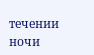течении ночи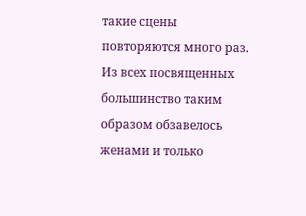такие сцены повторяются много раз. Из всех посвященных большинство таким образом обзавелось женами и только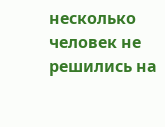несколько человек не решились на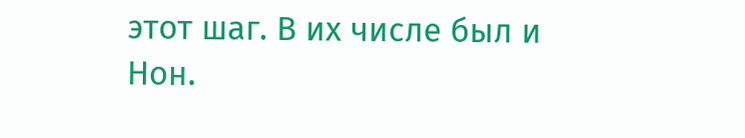этот шаг. В их числе был и Нон.